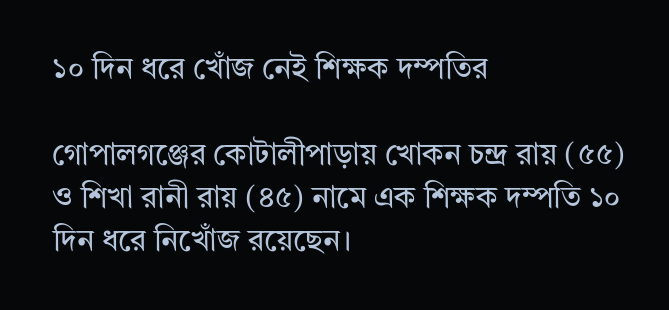১০ দিন ধরে খোঁজ নেই শিক্ষক দম্পতির

গোপালগঞ্জের কোটালীপাড়ায় খোকন চন্দ্র রায় (৫৫) ও শিখা রানী রায় (৪৫) নামে এক শিক্ষক দম্পতি ১০ দিন ধরে নিখোঁজ রয়েছেন।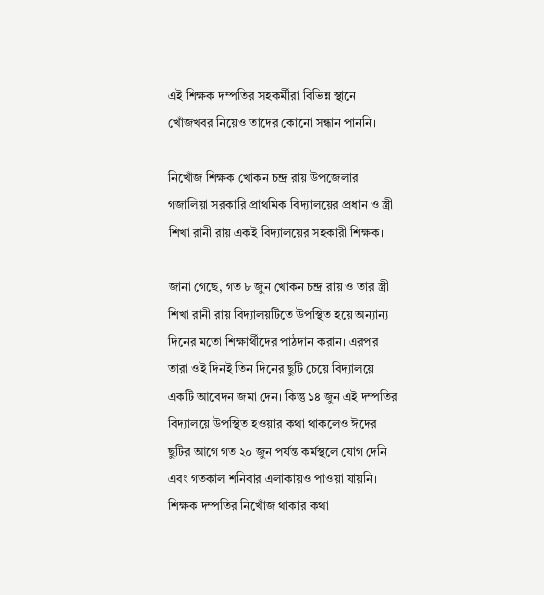এই শিক্ষক দম্পতির সহকর্মীরা বিভিন্ন স্থানে খোঁজখবর নিয়েও তাদের কোনো সন্ধান পাননি।

নিখোঁজ শিক্ষক খোকন চন্দ্র রায় উপজেলার গজালিয়া সরকারি প্রাথমিক বিদ্যালয়ের প্রধান ও স্ত্রী শিখা রানী রায় একই বিদ্যালয়ের সহকারী শিক্ষক।

জানা গেছে, গত ৮ জুন খোকন চন্দ্র রায় ও তার স্ত্রী শিখা রানী রায় বিদ্যালয়টিতে উপস্থিত হয়ে অন্যান্য দিনের মতো শিক্ষার্থীদের পাঠদান করান। এরপর তারা ওই দিনই তিন দিনের ছুটি চেয়ে বিদ্যালয়ে একটি আবেদন জমা দেন। কিন্তু ১৪ জুন এই দম্পতির বিদ্যালয়ে উপস্থিত হওয়ার কথা থাকলেও ঈদের ছুটির আগে গত ২০ জুন পর্যন্ত কর্মস্থলে যোগ দেনি এবং গতকাল শনিবার এলাকায়ও পাওয়া যায়নি। শিক্ষক দম্পতির নিখোঁজ থাকার কথা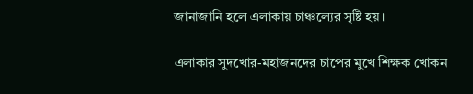জানাজানি হলে এলাকায় চাঞ্চল্যের সৃষ্টি হয়।

এলাকার সুদখোর-মহাজনদের চাপের মুখে শিক্ষক খোকন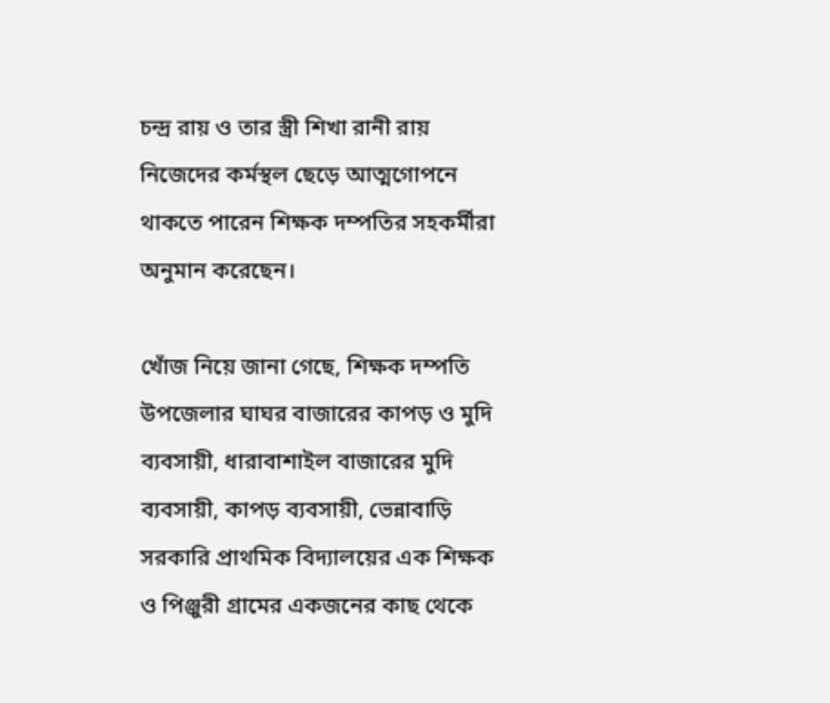চন্দ্র রায় ও তার স্ত্রী শিখা রানী রায় নিজেদের কর্মস্থল ছেড়ে আত্মগোপনে থাকতে পারেন শিক্ষক দম্পতির সহকর্মীরা অনুমান করেছেন।

খোঁজ নিয়ে জানা গেছে, শিক্ষক দম্পতি উপজেলার ঘাঘর বাজারের কাপড় ও মুদি ব্যবসায়ী, ধারাবাশাইল বাজারের মুদি ব্যবসায়ী, কাপড় ব্যবসায়ী, ভেন্নাবাড়ি সরকারি প্রাথমিক বিদ্যালয়ের এক শিক্ষক ও পিঞ্জুরী গ্রামের একজনের কাছ থেকে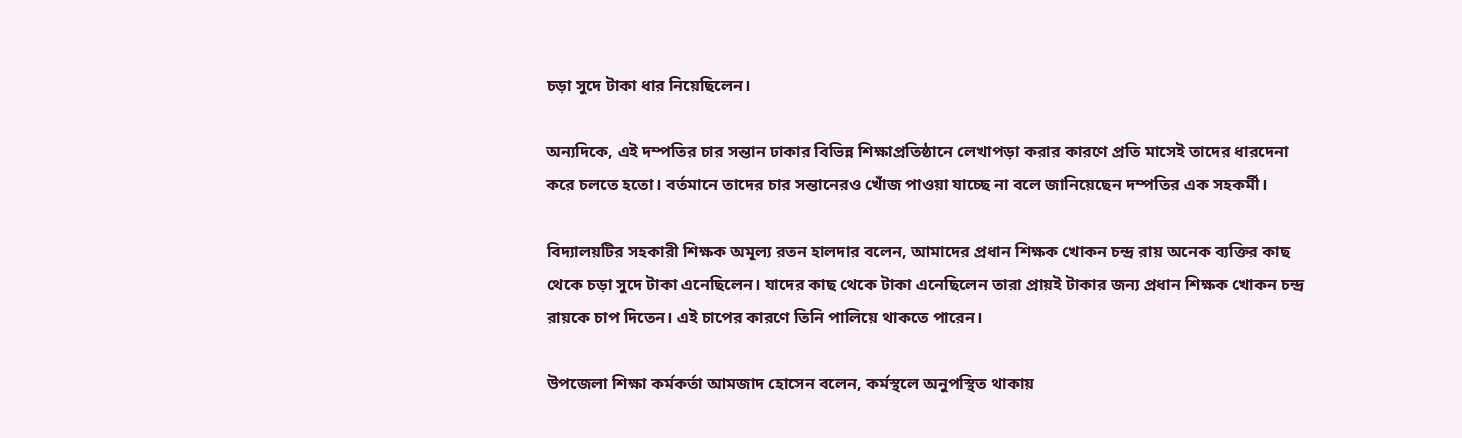চড়া সুদে টাকা ধার নিয়েছিলেন।

অন্যদিকে, এই দম্পতির চার সন্তান ঢাকার বিভিন্ন শিক্ষাপ্রতিষ্ঠানে লেখাপড়া করার কারণে প্রতি মাসেই তাদের ধারদেনা করে চলতে হতো। বর্তমানে তাদের চার সন্তানেরও খোঁজ পাওয়া যাচ্ছে না বলে জানিয়েছেন দম্পতির এক সহকর্মী।

বিদ্যালয়টির সহকারী শিক্ষক অমূল্য রতন হালদার বলেন, আমাদের প্রধান শিক্ষক খোকন চন্দ্র রায় অনেক ব্যক্তির কাছ থেকে চড়া সুদে টাকা এনেছিলেন। যাদের কাছ থেকে টাকা এনেছিলেন তারা প্রায়ই টাকার জন্য প্রধান শিক্ষক খোকন চন্দ্র রায়কে চাপ দিতেন। এই চাপের কারণে তিনি পালিয়ে থাকতে পারেন।

উপজেলা শিক্ষা কর্মকর্তা আমজাদ হোসেন বলেন, কর্মস্থলে অনুপস্থিত থাকায়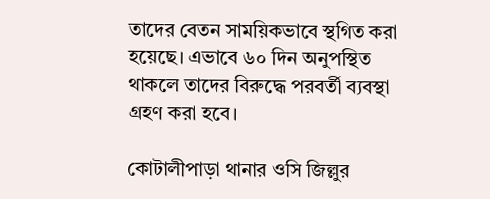তাদের বেতন সাময়িকভাবে স্থগিত করা হয়েছে। এভাবে ৬০ দিন অনুপস্থিত থাকলে তাদের বিরুদ্ধে পরবর্তী ব্যবস্থা গ্রহণ করা হবে।

কোটালীপাড়া থানার ওসি জিল্লুর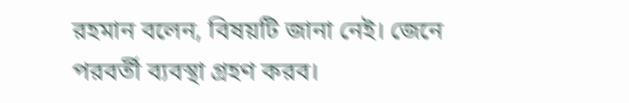রহমান বলেন, বিষয়টি জানা নেই। জেনে পরবর্তী ব্যবস্থা গ্রহণ করব।